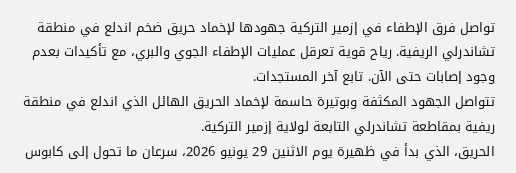تواصل فرق الإطفاء في إزمير التركية جهودها لإخماد حريق ضخم اندلع في منطقة تشاندرلي الريفية. رياح قوية تعرقل عمليات الإطفاء الجوي والبري، مع تأكيدات بعدم وجود إصابات حتى الآن. تابع آخر المستجدات.
تتواصل الجهود المكثفة وبوتيرة حاسمة لإخماد الحريق الهائل الذي اندلع في منطقة ريفية بمقاطعة تشاندرلي التابعة لولاية إزمير التركية.
الحريق، الذي بدأ في ظهيرة يوم الاثنين 29 يونيو 2026، سرعان ما تحول إلى كابوس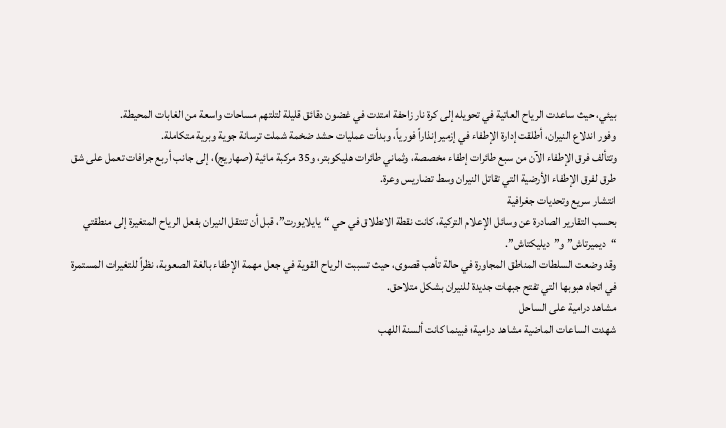بيئي، حيث ساعدت الرياح العاتية في تحويله إلى كرة نار زاحفة امتدت في غضون دقائق قليلة لتلتهم مساحات واسعة من الغابات المحيطة.
وفور اندلاع النيران، أطلقت إدارة الإطفاء في إزمير إنذاراً فورياً، وبدأت عمليات حشد ضخمة شملت ترسانة جوية وبرية متكاملة.
وتتألف فرق الإطفاء الآن من سبع طائرات إطفاء مخصصة، وثماني طائرات هليكوبتر، و35 مركبة مائية (صهاريج)، إلى جانب أربع جرافات تعمل على شق طرق لفرق الإطفاء الأرضية التي تقاتل النيران وسط تضاريس وعرة.
انتشار سريع وتحديات جغرافية
بحسب التقارير الصادرة عن وسائل الإعلام التركية، كانت نقطة الانطلاق في حي “يايلايورت”، قبل أن تنتقل النيران بفعل الرياح المتغيرة إلى منطقتي “ديميرتاش” و”ديليكتاش”.
وقد وضعت السلطات المناطق المجاورة في حالة تأهب قصوى، حيث تسببت الرياح القوية في جعل مهمة الإطفاء بالغة الصعوبة، نظراً للتغيرات المستمرة في اتجاه هبوبها التي تفتح جبهات جديدة للنيران بشكل متلاحق.
مشاهد درامية على الساحل
شهدت الساعات الماضية مشاهد درامية؛ فبينما كانت ألسنة اللهب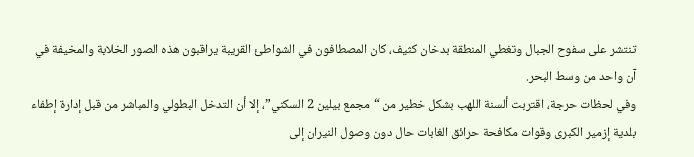تنتشر على سفوح الجبال وتغطي المنطقة بدخان كثيف، كان المصطافون في الشواطئ القريبة يراقبون هذه الصور الخلابة والمخيفة في آن واحد من وسط البحر.
وفي لحظات حرجة، اقتربت ألسنة اللهب بشكل خطير من “مجمع بيلين 2 السكني”، إلا أن التدخل البطولي والمباشر من قبل إدارة إطفاء بلدية إزمير الكبرى وقوات مكافحة حرائق الغابات حال دون وصول النيران إلى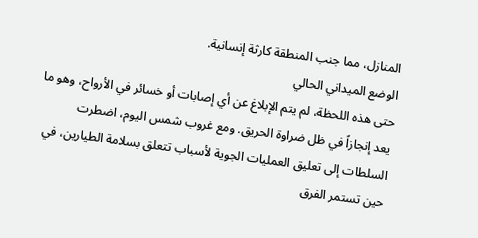المنازل، مما جنب المنطقة كارثة إنسانية.
الوضع الميداني الحالي
حتى هذه اللحظة، لم يتم الإبلاغ عن أي إصابات أو خسائر في الأرواح، وهو ما يعد إنجازاً في ظل ضراوة الحريق. ومع غروب شمس اليوم، اضطرت السلطات إلى تعليق العمليات الجوية لأسباب تتعلق بسلامة الطيارين، في حين تستمر الفرق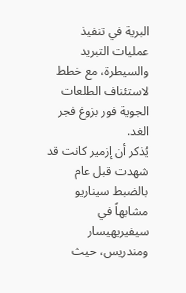البرية في تنفيذ عمليات التبريد والسيطرة، مع خطط لاستئناف الطلعات الجوية فور بزوغ فجر الغد.
يُذكر أن إزمير كانت قد شهدت قبل عام بالضبط سيناريو مشابهاً في سيفيريهيسار ومندريس، حيث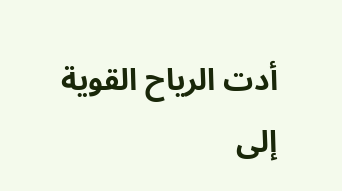أدت الرياح القوية إلى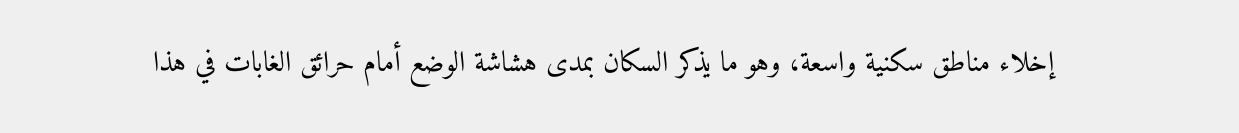إخلاء مناطق سكنية واسعة، وهو ما يذكر السكان بمدى هشاشة الوضع أمام حرائق الغابات في هذا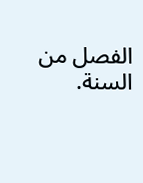الفصل من السنة.